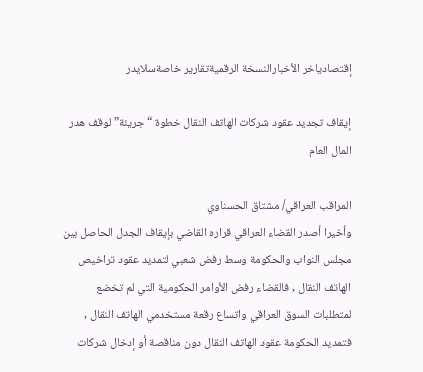إقتصادياخر الأخبارالنسخة الرقميةتقارير خاصةسلايدر

إيقاف تجديد عقود شركات الهاتف النقال خطوة “جريئة” لوقف هدر المال العام

المراقب العراقي/ مشتاق الحسناوي
وأخيرا أصدر القضاء العراقي قراره القاضي بإيقاف الجدل الحاصل بين مجلس النواب والحكومة وسط رفض شعبي لتمديد عقود تراخيص الهاتف النقال , فالقضاء رفض الأوامر الحكومية التي لم تخضع لمتطلبات السوق العراقي واتساع رقعة مستخدمي الهاتف النقال , فتمديد الحكومة عقود الهاتف النقال دون مناقصة أو إدخال شركات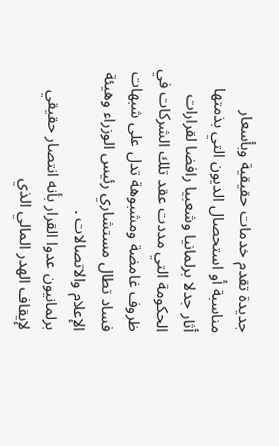جديدة تقدم خدمات حقيقية وبأسعار مناسبة أو استحصال الديون التي بذمتها أثار جدلا برلمانيا وشعبيا رافضا لقرارات الحكومة التي مددت عقد تلك الشركات في ظروف غامضة ومشبوهة تدل على شبهات فساد تطال مستشاري رئيس الوزراء وهيئة الإعلام والاتصالات .
برلمانيون عدوا القرار بأنه انتصار حقيقي لإيقاف الهدر المالي الذي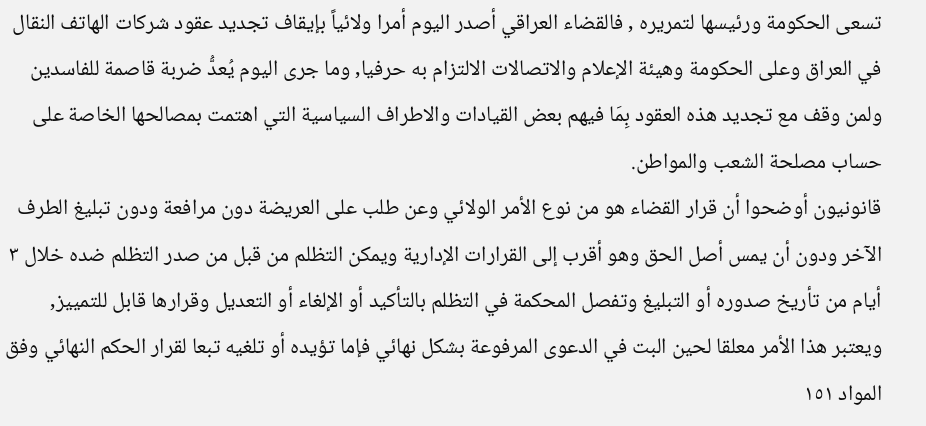تسعى الحكومة ورئيسها لتمريره , فالقضاء العراقي أصدر اليوم أمرا ولائياً بإيقاف تجديد عقود شركات الهاتف النقال في العراق وعلى الحكومة وهيئة الإعلام والاتصالات الالتزام به حرفيا, وما جرى اليوم يُعدُّ ضربة قاصمة للفاسدين ولمن وقف مع تجديد هذه العقود بِمَا فيهم بعض القيادات والاطراف السياسية التي اهتمت بمصالحها الخاصة على حساب مصلحة الشعب والمواطن.
قانونيون أوضحوا أن قرار القضاء هو من نوع الأمر الولائي وعن طلب على العريضة دون مرافعة ودون تبليغ الطرف الآخر ودون أن يمس أصل الحق وهو أقرب إلى القرارات الإدارية ويمكن التظلم من قبل من صدر التظلم ضده خلال ٣ أيام من تأريخ صدوره أو التبليغ وتفصل المحكمة في التظلم بالتأكيد أو الإلغاء أو التعديل وقرارها قابل للتمييز, ويعتبر هذا الأمر معلقا لحين البت في الدعوى المرفوعة بشكل نهائي فإما تؤيده أو تلغيه تبعا لقرار الحكم النهائي وفق المواد ١٥١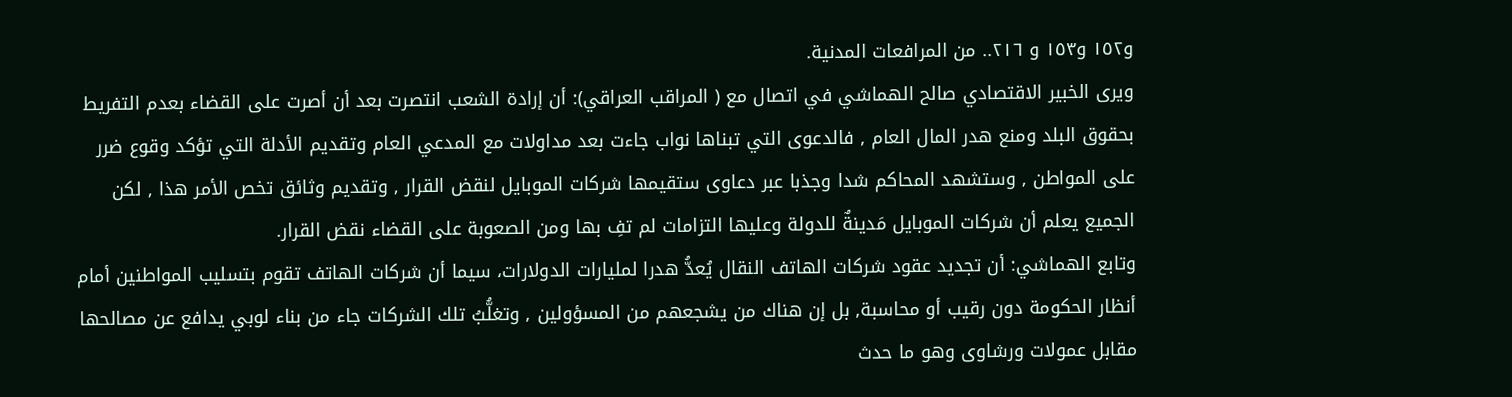و١٥٢ و١٥٣ و ٢١٦.. من المرافعات المدنية.
ويرى الخبير الاقتصادي صالح الهماشي في اتصال مع ( المراقب العراقي): أن إرادة الشعب انتصرت بعد أن أصرت على القضاء بعدم التفريط بحقوق البلد ومنع هدر المال العام , فالدعوى التي تبناها نواب جاءت بعد مداولات مع المدعي العام وتقديم الأدلة التي تؤكد وقوع ضرر على المواطن , وستشهد المحاكم شدا وجذبا عبر دعاوى ستقيمها شركات الموبايل لنقض القرار , وتقديم وثائق تخص الأمر هذا , لكن الجميع يعلم أن شركات الموبايل مَدينةٌ للدولة وعليها التزامات لم تفِ بها ومن الصعوبة على القضاء نقض القرار.
وتابع الهماشي: أن تجديد عقود شركات الهاتف النقال يُعدُّ هدرا لمليارات الدولارات، سيما أن شركات الهاتف تقوم بتسليب المواطنين أمام أنظار الحكومة دون رقيب أو محاسبة, بل إن هناك من يشجعهم من المسؤولين , وتغلُّبُ تلك الشركات جاء من بناء لوبي يدافع عن مصالحها مقابل عمولات ورشاوى وهو ما حدث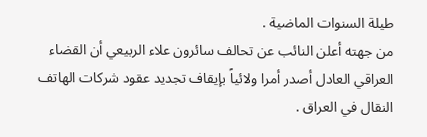طيلة السنوات الماضية .
من جهته أعلن النائب عن تحالف سائرون علاء الربيعي أن القضاء العراقي العادل أصدر أمرا ولائياً بإيقاف تجديد عقود شركات الهاتف النقال في العراق .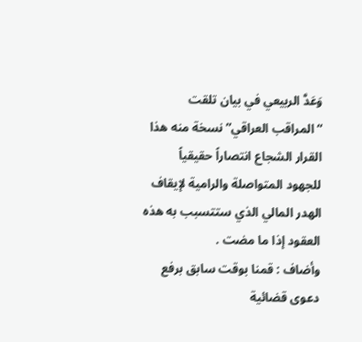وَعَدَّ الربيعي في بيان تلقت “المراقب العراقي” نسخة منه هذا القرار الشجاع انتصاراً حقيقياً للجهود المتواصلة والرامية لإيقاف الهدر المالي الذي ستتسبب به هذه العقود إذا ما مضت .
وأضاف : قمنا بوقت سابق برفع دعوى قضائية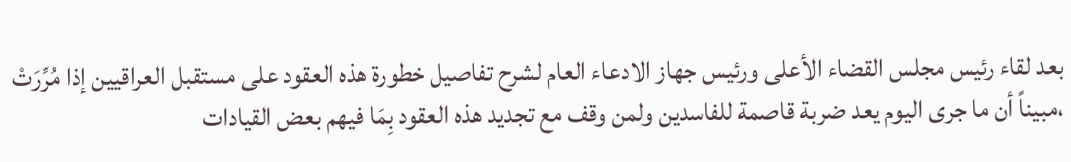بعد لقاء رئيس مجلس القضاء الأعلى ورئيس جهاز الادعاء العام لشرح تفاصيل خطورة هذه العقود على مستقبل العراقيين إذا مُرِّرَتْ ،مبيناً أن ما جرى اليوم يعد ضربة قاصمة للفاسدين ولمن وقف مع تجديد هذه العقود بِمَا فيهم بعض القيادات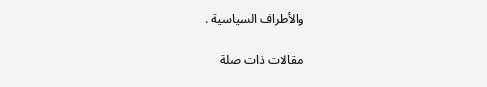والأطراف السياسية .

مقالات ذات صلة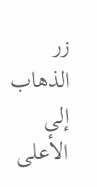زر الذهاب إلى الأعلى